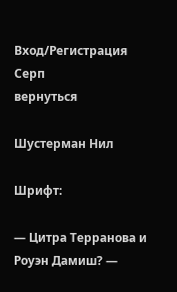Вход/Регистрация
Серп
вернуться

Шустерман Нил

Шрифт:

— Цитра Терранова и Роуэн Дамиш? —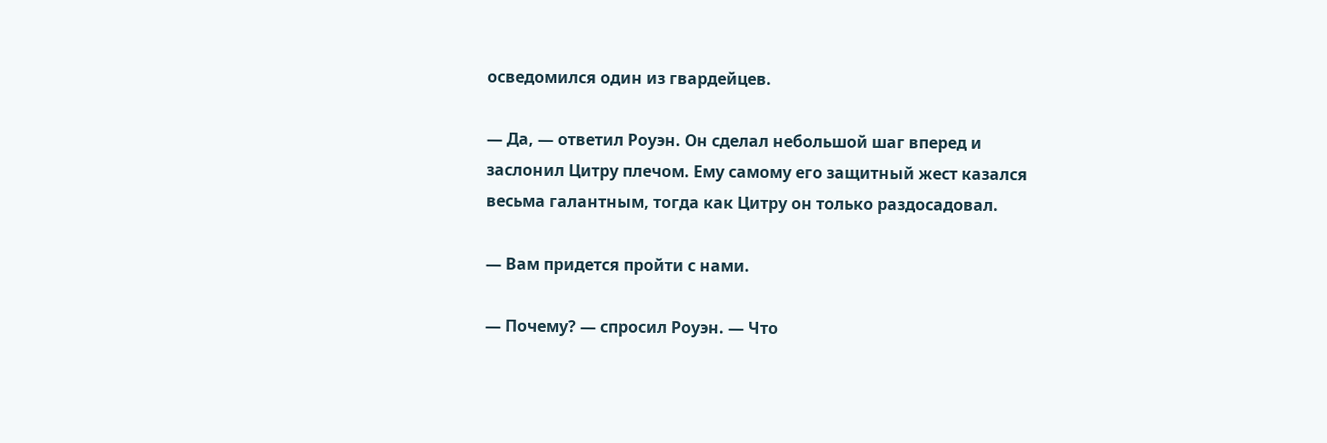осведомился один из гвардейцев.

— Да, — ответил Роуэн. Он сделал небольшой шаг вперед и заслонил Цитру плечом. Ему самому его защитный жест казался весьма галантным, тогда как Цитру он только раздосадовал.

— Вам придется пройти с нами.

— Почему? — спросил Роуэн. — Что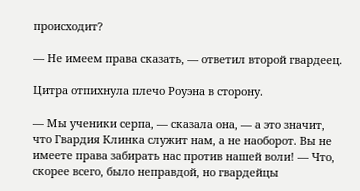происходит?

— Не имеем права сказать, — ответил второй гвардеец.

Цитра отпихнула плечо Роуэна в сторону.

— Мы ученики серпа, — сказала она, — а это значит, что Гвардия Клинка служит нам, а не наоборот. Вы не имеете права забирать нас против нашей воли! — Что, скорее всего, было неправдой, но гвардейцы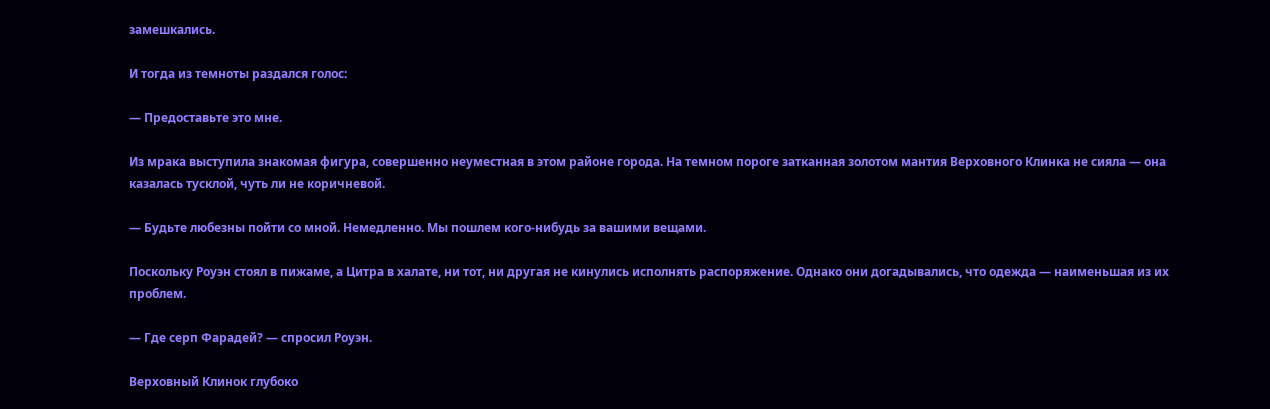замешкались.

И тогда из темноты раздался голос:

— Предоставьте это мне.

Из мрака выступила знакомая фигура, совершенно неуместная в этом районе города. На темном пороге затканная золотом мантия Верховного Клинка не сияла — она казалась тусклой, чуть ли не коричневой.

— Будьте любезны пойти со мной. Немедленно. Мы пошлем кого-нибудь за вашими вещами.

Поскольку Роуэн стоял в пижаме, а Цитра в халате, ни тот, ни другая не кинулись исполнять распоряжение. Однако они догадывались, что одежда — наименьшая из их проблем.

— Где серп Фарадей? — спросил Роуэн.

Верховный Клинок глубоко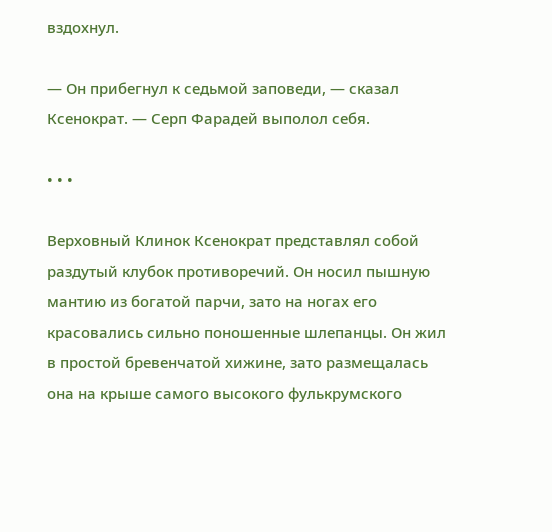вздохнул.

— Он прибегнул к седьмой заповеди, — сказал Ксенократ. — Серп Фарадей выполол себя.

• • •

Верховный Клинок Ксенократ представлял собой раздутый клубок противоречий. Он носил пышную мантию из богатой парчи, зато на ногах его красовались сильно поношенные шлепанцы. Он жил в простой бревенчатой хижине, зато размещалась она на крыше самого высокого фулькрумского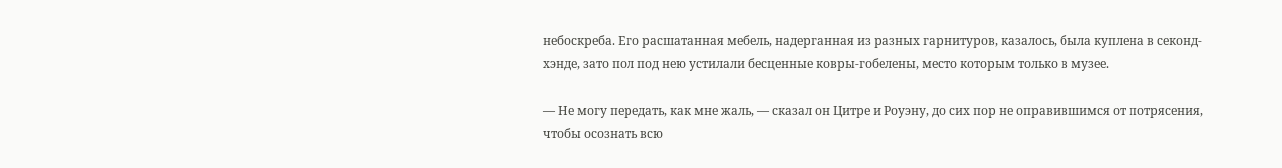небоскреба. Его расшатанная мебель, надерганная из разных гарнитуров, казалось, была куплена в секонд-хэнде, зато пол под нею устилали бесценные ковры-гобелены, место которым только в музее.

— Не могу передать, как мне жаль, — сказал он Цитре и Роуэну, до сих пор не оправившимся от потрясения, чтобы осознать всю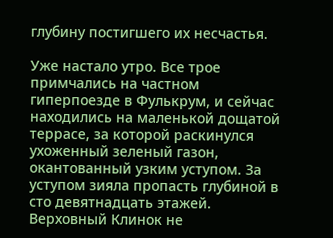глубину постигшего их несчастья.

Уже настало утро. Все трое примчались на частном гиперпоезде в Фулькрум, и сейчас находились на маленькой дощатой террасе, за которой раскинулся ухоженный зеленый газон, окантованный узким уступом. За уступом зияла пропасть глубиной в сто девятнадцать этажей. Верховный Клинок не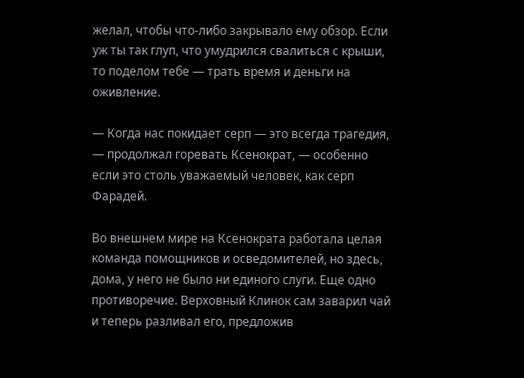желал, чтобы что-либо закрывало ему обзор. Если уж ты так глуп, что умудрился свалиться с крыши, то поделом тебе — трать время и деньги на оживление.

— Когда нас покидает серп — это всегда трагедия, — продолжал горевать Ксенократ, — особенно если это столь уважаемый человек, как серп Фарадей.

Во внешнем мире на Ксенократа работала целая команда помощников и осведомителей, но здесь, дома, у него не было ни единого слуги. Еще одно противоречие. Верховный Клинок сам заварил чай и теперь разливал его, предложив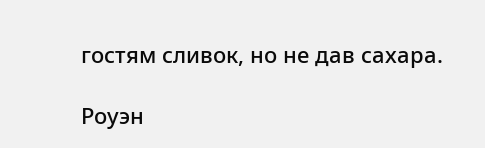гостям сливок, но не дав сахара.

Роуэн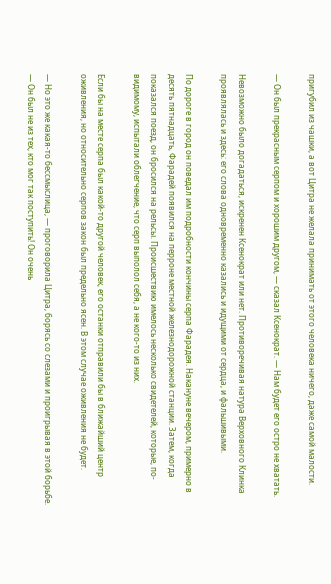пригубил из чашки, а вот Цитра не желала принимать от этого человека ничего, даже самой малости.

— Он был прекрасным серпом и хорошим другом, — сказал Ксенократ. — Нам будет его остро не хватать.

Невозможно было догадаться, искренен Ксенократ или нет. Противоречивая натура Верховного Клинка проявлялась и здесь: его слова одновременно казались и идущими от сердца, и фальшивыми.

По дороге в город он поведал им подробности кончины серпа Фарадея. Накануне вечером, примерно в десять пятнадцать, Фарадей появился на перроне местной железнодорожной станции. Затем, когда показался поезд, он бросился на рельсы. Происшествию имелось несколько свидетелей, которые, по-видимому, испытали облегчение, что серп выполол себя, а не кого-то из них.

Если бы на месте серпа был какой-то другой человек, его останки отправили бы в ближайший центр оживления, но относительно серпов закон был предельно ясен. В этом случае оживления не будет.

— Но это же какая-то бессмыслица, — проговорила Цитра, борясь со слезами и проигрывая в этой борьбе. — Он был не из тех, кто мог так поступить! Он очень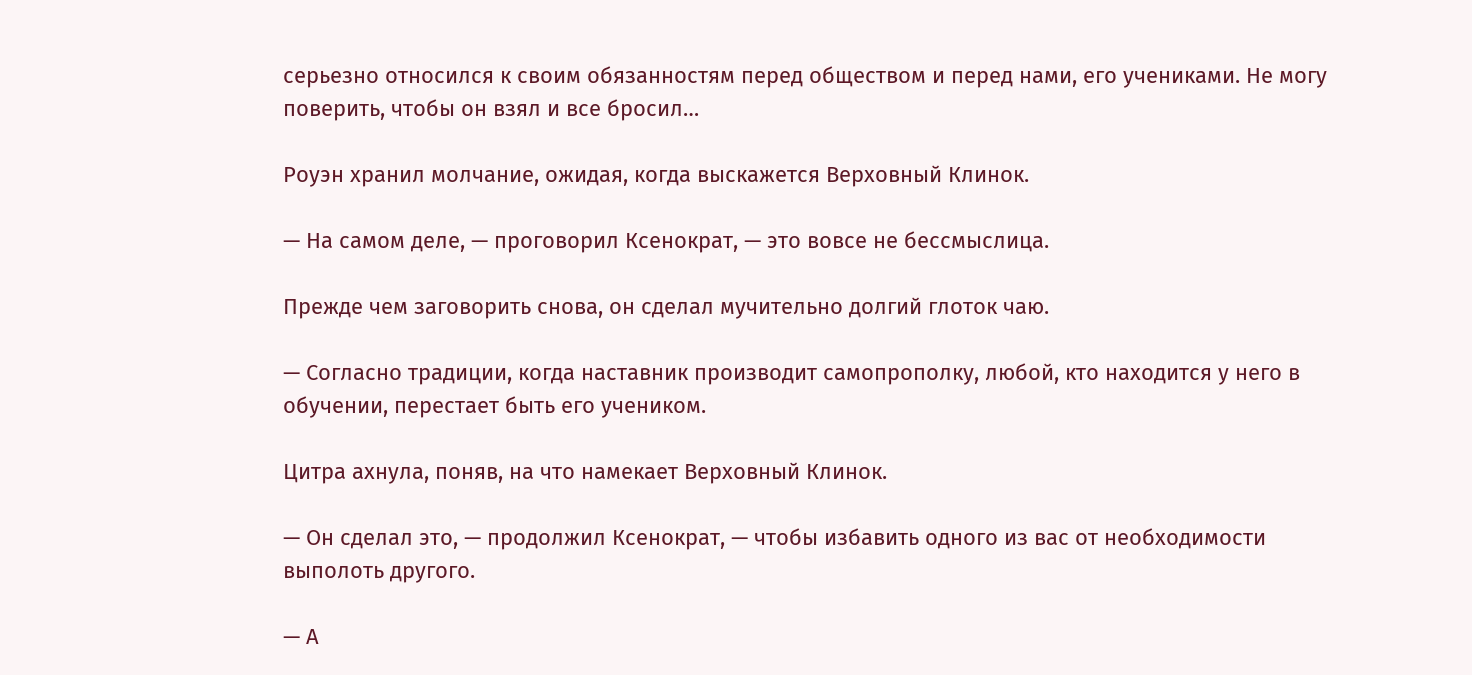серьезно относился к своим обязанностям перед обществом и перед нами, его учениками. Не могу поверить, чтобы он взял и все бросил…

Роуэн хранил молчание, ожидая, когда выскажется Верховный Клинок.

— На самом деле, — проговорил Ксенократ, — это вовсе не бессмыслица.

Прежде чем заговорить снова, он сделал мучительно долгий глоток чаю.

— Согласно традиции, когда наставник производит самопрополку, любой, кто находится у него в обучении, перестает быть его учеником.

Цитра ахнула, поняв, на что намекает Верховный Клинок.

— Он сделал это, — продолжил Ксенократ, — чтобы избавить одного из вас от необходимости выполоть другого.

— А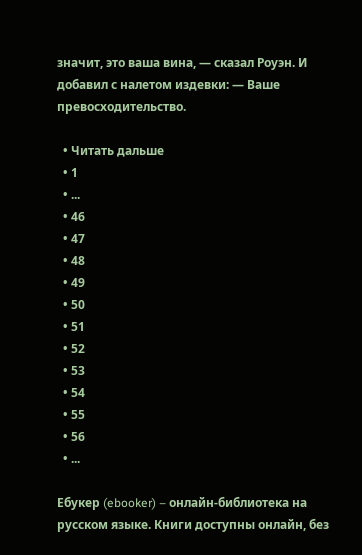значит, это ваша вина, — сказал Роуэн. И добавил с налетом издевки: — Ваше превосходительство.

  • Читать дальше
  • 1
  • ...
  • 46
  • 47
  • 48
  • 49
  • 50
  • 51
  • 52
  • 53
  • 54
  • 55
  • 56
  • ...

Ебукер (ebooker) – онлайн-библиотека на русском языке. Книги доступны онлайн, без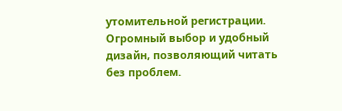утомительной регистрации. Огромный выбор и удобный дизайн, позволяющий читать без проблем.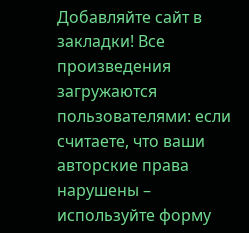Добавляйте сайт в закладки! Все произведения загружаются пользователями: если считаете, что ваши авторские права нарушены – используйте форму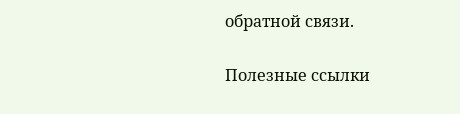обратной связи.

Полезные ссылки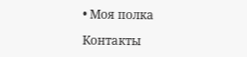• Моя полка

Контакты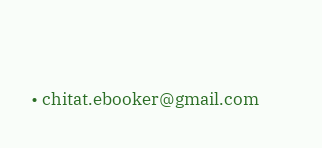• chitat.ebooker@gmail.com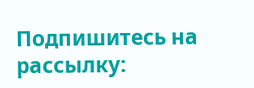Подпишитесь на рассылку: